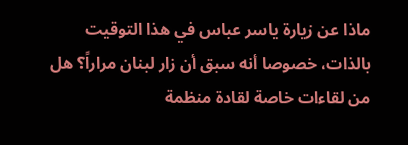ماذا عن زيارة ياسر عباس في هذا التوقيت بالذات، خصوصا أنه سبق أن زار لبنان مراراً؟ هل من لقاءات خاصة لقادة منظمة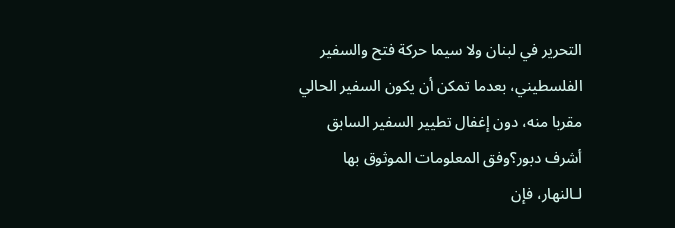التحرير في لبنان ولا سيما حركة فتح والسفير الفلسطيني، بعدما تمكن أن يكون السفير الحالي مقربا منه، دون إغفال تطيير السفير السابق أشرف دبور؟وفق المعلومات الموثوق بها لـالنهار، فإن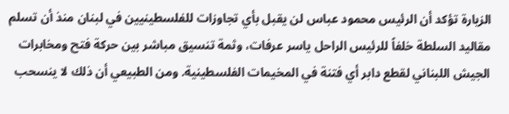الزيارة تؤكد أن الرئيس محمود عباس لن يقبل بأي تجاوزات للفلسطينيين في لبنان منذ أن تسلم مقاليد السلطة خلفاً للرئيس الراحل ياسر عرفات، وثمة تنسيق مباشر بين حركة فتح ومخابرات الجيش اللبناني لقطع دابر أي فتنة في المخيمات الفلسطينية. ومن الطبيعي أن ذلك لا ينسحب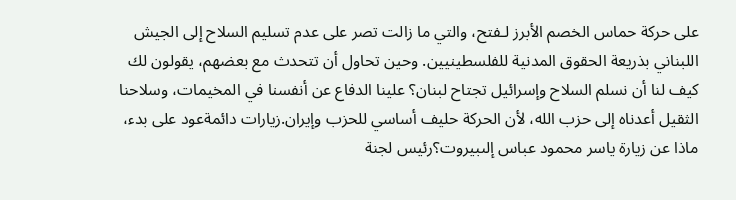على حركة حماس الخصم الأبرز لـفتح، والتي ما زالت تصر على عدم تسليم السلاح إلى الجيش اللبناني بذريعة الحقوق المدنية للفلسطينيين. وحين تحاول أن تتحدث مع بعضهم، يقولون لك كيف لنا أن نسلم السلاح وإسرائيل تجتاح لبنان؟ علينا الدفاع عن أنفسنا في المخيمات، وسلاحنا الثقيل أعدناه إلى حزب الله، لأن الحركة حليف أساسي للحزب وإيران.زيارات دائمةعود على بدء، ماذا عن زيارة ياسر محمود عباس إلىبيروت؟رئيس لجنة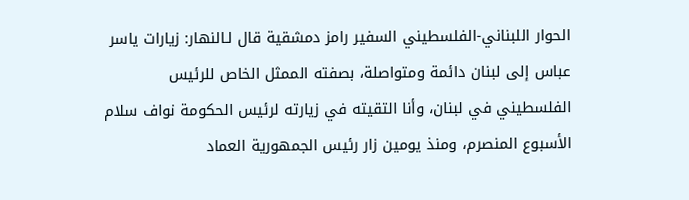الحوار اللبناني-الفلسطيني السفير رامز دمشقية قال لـالنهار: زيارات ياسر عباس إلى لبنان دائمة ومتواصلة، بصفته الممثل الخاص للرئيس الفلسطيني في لبنان، وأنا التقيته في زيارته لرئيس الحكومة نواف سلام الأسبوع المنصرم، ومنذ يومين زار رئيس الجمهورية العماد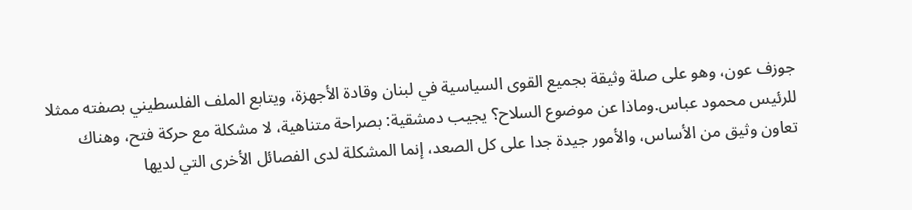جوزف عون، وهو على صلة وثيقة بجميع القوى السياسية في لبنان وقادة الأجهزة، ويتابع الملف الفلسطيني بصفته ممثلا للرئيس محمود عباس.وماذا عن موضوع السلاح؟ يجيب دمشقية: بصراحة متناهية، لا مشكلة مع حركة فتح، وهناك تعاون وثيق من الأساس، والأمور جيدة جدا على كل الصعد، إنما المشكلة لدى الفصائل الأخرى التي لديها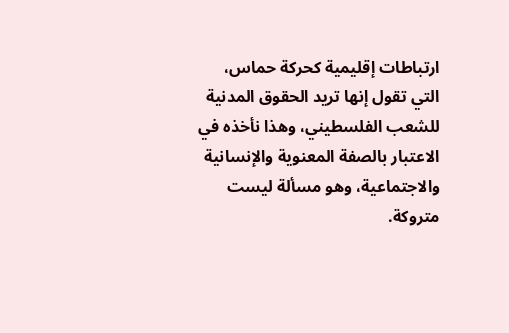ارتباطات إقليمية كحركة حماس، التي تقول إنها تريد الحقوق المدنية للشعب الفلسطيني، وهذا نأخذه في الاعتبار بالصفة المعنوية والإنسانية والاجتماعية، وهو مسألة ليست متروكة.